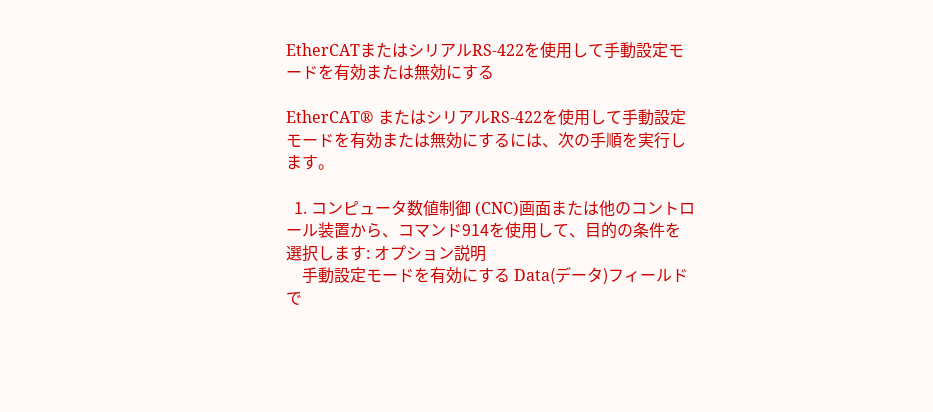EtherCATまたはシリアルRS-422を使用して手動設定モードを有効または無効にする

EtherCAT® またはシリアルRS-422を使用して手動設定モードを有効または無効にするには、次の手順を実行します。

  1. コンピュータ数値制御 (CNC)画面または他のコントロール装置から、コマンド914を使用して、目的の条件を選択します: オプション説明
    手動設定モードを有効にする Data(データ)フィールドで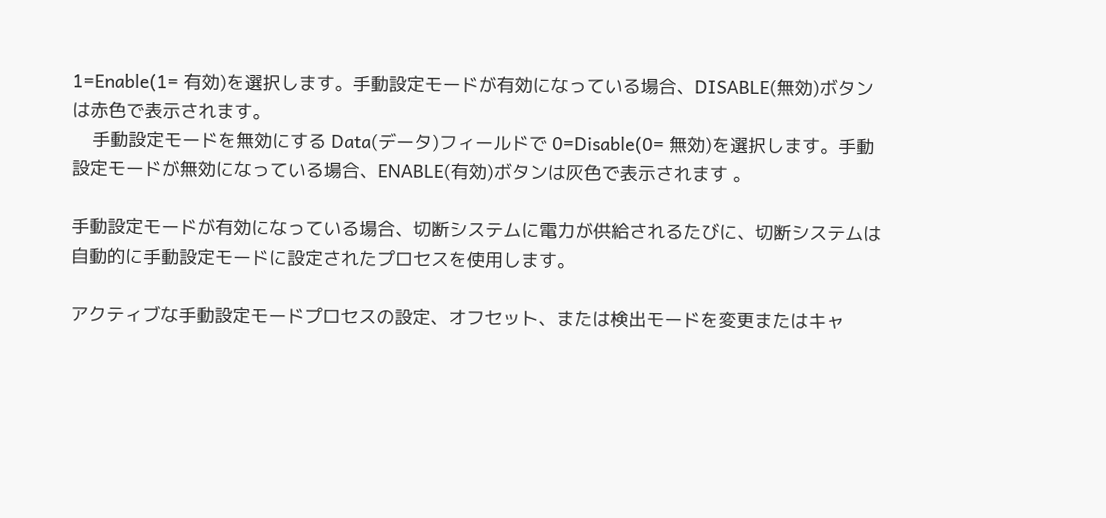1=Enable(1= 有効)を選択します。手動設定モードが有効になっている場合、DISABLE(無効)ボタンは赤色で表示されます。
    手動設定モードを無効にする Data(データ)フィールドで 0=Disable(0= 無効)を選択します。手動設定モードが無効になっている場合、ENABLE(有効)ボタンは灰色で表示されます 。

手動設定モードが有効になっている場合、切断システムに電力が供給されるたびに、切断システムは自動的に手動設定モードに設定されたプロセスを使用します。

アクティブな手動設定モードプロセスの設定、オフセット、または検出モードを変更またはキャ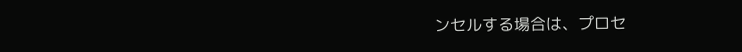ンセルする場合は、プロセ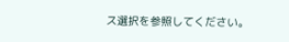ス選択を参照してください。